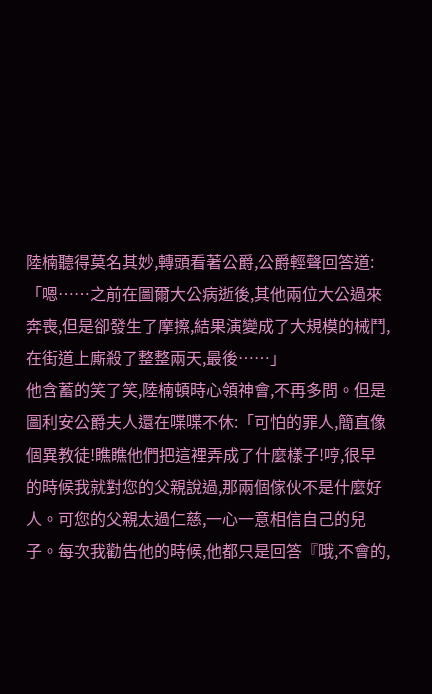陸楠聽得莫名其妙,轉頭看著公爵,公爵輕聲回答道:「嗯……之前在圖爾大公病逝後,其他兩位大公過來奔喪,但是卻發生了摩擦,結果演變成了大規模的械鬥,在街道上廝殺了整整兩天,最後……」
他含蓄的笑了笑,陸楠頓時心領神會,不再多問。但是圖利安公爵夫人還在喋喋不休:「可怕的罪人,簡直像個異教徒!瞧瞧他們把這裡弄成了什麼樣子!哼,很早的時候我就對您的父親說過,那兩個傢伙不是什麼好人。可您的父親太過仁慈,一心一意相信自己的兒子。每次我勸告他的時候,他都只是回答『哦,不會的,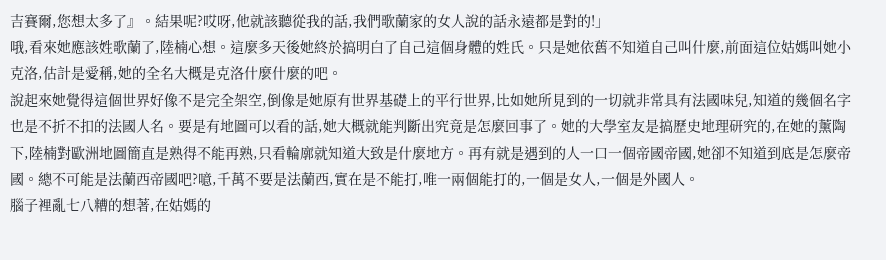吉賽爾,您想太多了』。結果呢?哎呀,他就該聽從我的話,我們歌蘭家的女人說的話永遠都是對的!」
哦,看來她應該姓歌蘭了,陸楠心想。這麼多天後她終於搞明白了自己這個身體的姓氏。只是她依舊不知道自己叫什麼,前面這位姑媽叫她小克洛,估計是愛稱,她的全名大概是克洛什麼什麼的吧。
說起來她覺得這個世界好像不是完全架空,倒像是她原有世界基礎上的平行世界,比如她所見到的一切就非常具有法國味兒,知道的幾個名字也是不折不扣的法國人名。要是有地圖可以看的話,她大概就能判斷出究竟是怎麼回事了。她的大學室友是搞歷史地理研究的,在她的薰陶下,陸楠對歐洲地圖簡直是熟得不能再熟,只看輪廓就知道大致是什麼地方。再有就是遇到的人一口一個帝國帝國,她卻不知道到底是怎麼帝國。總不可能是法蘭西帝國吧?噫,千萬不要是法蘭西,實在是不能打,唯一兩個能打的,一個是女人,一個是外國人。
腦子裡亂七八糟的想著,在姑媽的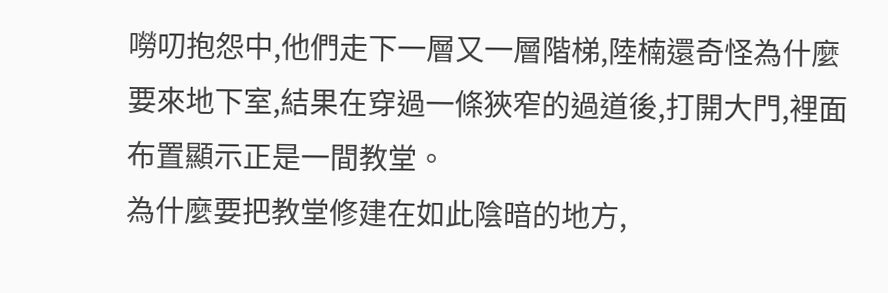嘮叨抱怨中,他們走下一層又一層階梯,陸楠還奇怪為什麼要來地下室,結果在穿過一條狹窄的過道後,打開大門,裡面布置顯示正是一間教堂。
為什麼要把教堂修建在如此陰暗的地方,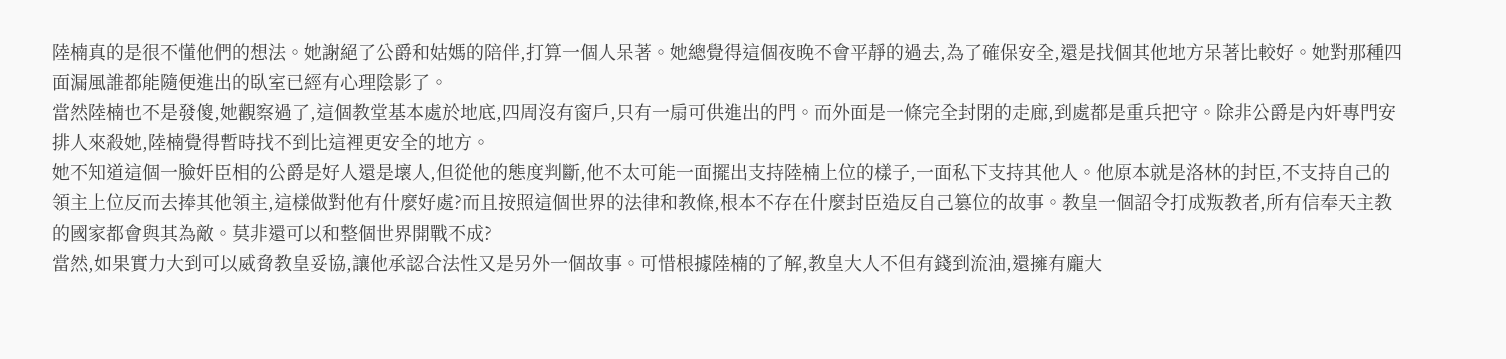陸楠真的是很不懂他們的想法。她謝絕了公爵和姑媽的陪伴,打算一個人呆著。她總覺得這個夜晚不會平靜的過去,為了確保安全,還是找個其他地方呆著比較好。她對那種四面漏風誰都能隨便進出的臥室已經有心理陰影了。
當然陸楠也不是發傻,她觀察過了,這個教堂基本處於地底,四周沒有窗戶,只有一扇可供進出的門。而外面是一條完全封閉的走廊,到處都是重兵把守。除非公爵是內奸專門安排人來殺她,陸楠覺得暫時找不到比這裡更安全的地方。
她不知道這個一臉奸臣相的公爵是好人還是壞人,但從他的態度判斷,他不太可能一面擺出支持陸楠上位的樣子,一面私下支持其他人。他原本就是洛林的封臣,不支持自己的領主上位反而去捧其他領主,這樣做對他有什麼好處?而且按照這個世界的法律和教條,根本不存在什麼封臣造反自己篡位的故事。教皇一個詔令打成叛教者,所有信奉天主教的國家都會與其為敵。莫非還可以和整個世界開戰不成?
當然,如果實力大到可以威脅教皇妥協,讓他承認合法性又是另外一個故事。可惜根據陸楠的了解,教皇大人不但有錢到流油,還擁有龐大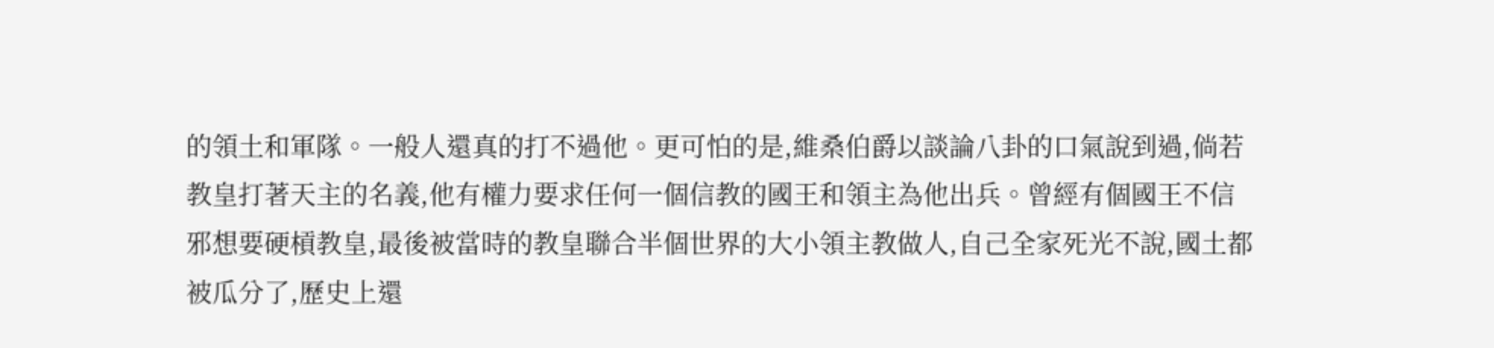的領土和軍隊。一般人還真的打不過他。更可怕的是,維桑伯爵以談論八卦的口氣說到過,倘若教皇打著天主的名義,他有權力要求任何一個信教的國王和領主為他出兵。曾經有個國王不信邪想要硬槓教皇,最後被當時的教皇聯合半個世界的大小領主教做人,自己全家死光不說,國土都被瓜分了,歷史上還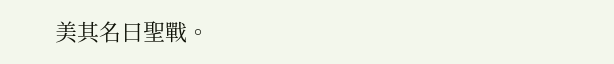美其名曰聖戰。